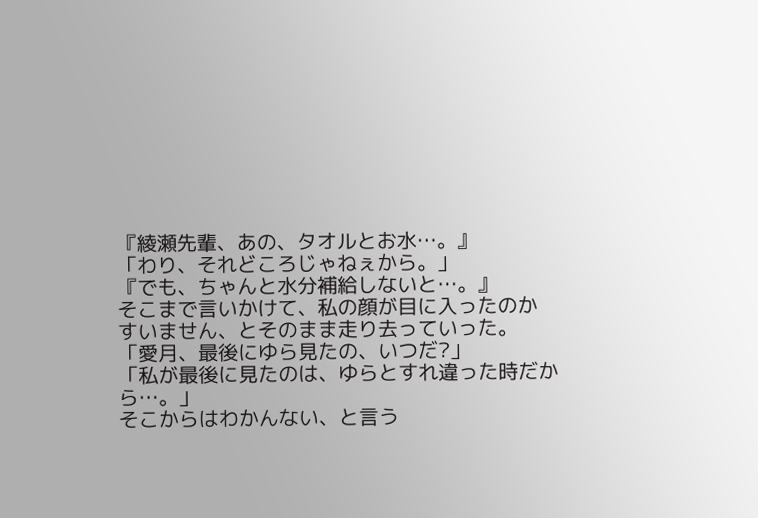『綾瀬先輩、あの、タオルとお水…。』
「わり、それどころじゃねぇから。」
『でも、ちゃんと水分補給しないと…。』
そこまで言いかけて、私の顔が目に入ったのか
すいません、とそのまま走り去っていった。
「愛月、最後にゆら見たの、いつだ?」
「私が最後に見たのは、ゆらとすれ違った時だから…。」
そこからはわかんない、と言う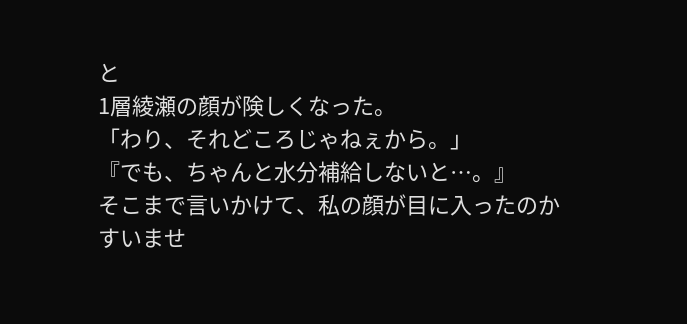と
1層綾瀬の顔が険しくなった。
「わり、それどころじゃねぇから。」
『でも、ちゃんと水分補給しないと…。』
そこまで言いかけて、私の顔が目に入ったのか
すいませ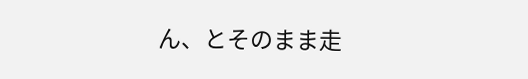ん、とそのまま走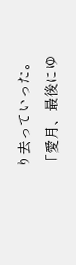り去っていった。
「愛月、最後にゆ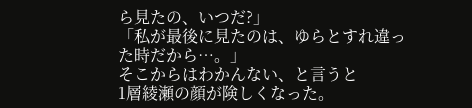ら見たの、いつだ?」
「私が最後に見たのは、ゆらとすれ違った時だから…。」
そこからはわかんない、と言うと
1層綾瀬の顔が険しくなった。